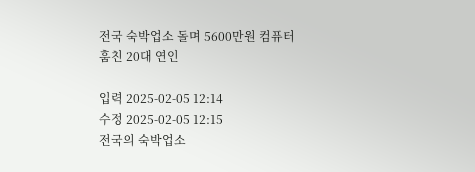전국 숙박업소 돌며 5600만원 컴퓨터 훔친 20대 연인

입력 2025-02-05 12:14
수정 2025-02-05 12:15
전국의 숙박업소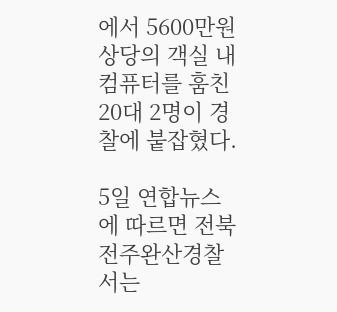에서 5600만원 상당의 객실 내 컴퓨터를 훔친 20대 2명이 경찰에 붙잡혔다.

5일 연합뉴스에 따르면 전북 전주완산경찰서는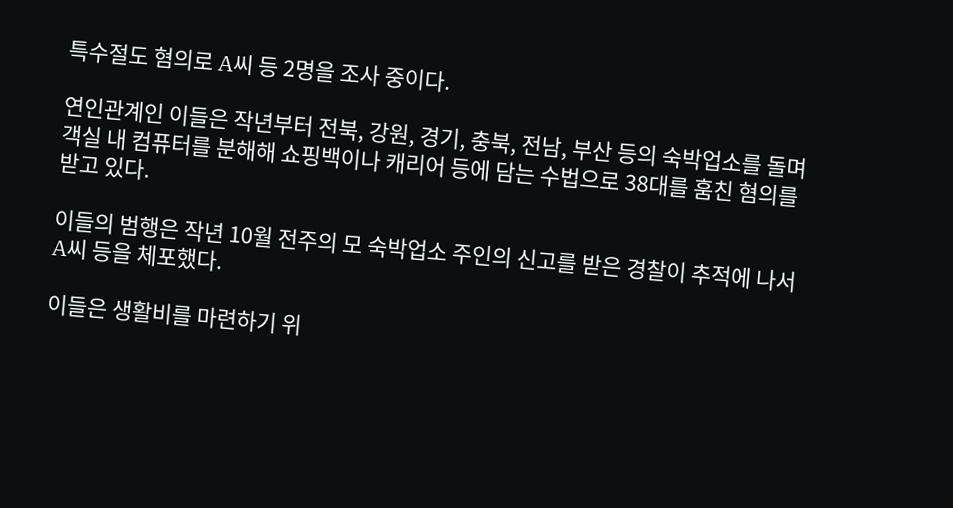특수절도 혐의로 A씨 등 2명을 조사 중이다.

연인관계인 이들은 작년부터 전북, 강원, 경기, 충북, 전남, 부산 등의 숙박업소를 돌며 객실 내 컴퓨터를 분해해 쇼핑백이나 캐리어 등에 담는 수법으로 38대를 훔친 혐의를 받고 있다.

이들의 범행은 작년 10월 전주의 모 숙박업소 주인의 신고를 받은 경찰이 추적에 나서 A씨 등을 체포했다.

이들은 생활비를 마련하기 위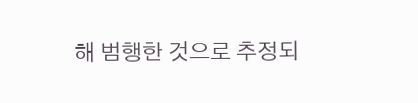해 범행한 것으로 추정되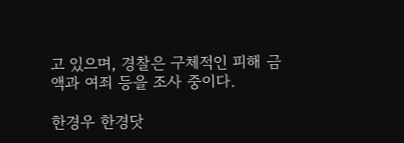고 있으며, 경찰은 구체적인 피해 금액과 여죄 등을 조사 중이다.

한경우 한경닷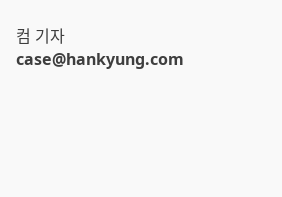컴 기자 case@hankyung.com